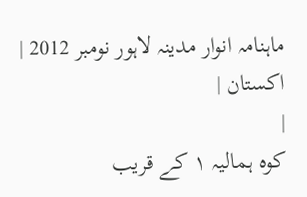ماہنامہ انوار مدینہ لاہور نومبر 2012 |
اكستان |
|
کوہ ہمالیہ ١ کے قریب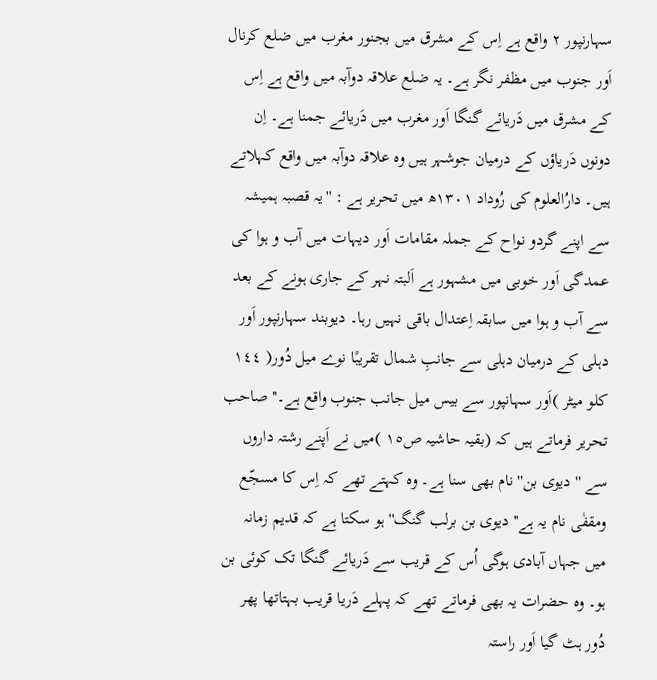سہارنپور ٢ واقع ہے اِس کے مشرق میں بجنور مغرب میں ضلع کرنال اَور جنوب میں مظفر نگر ہے۔ یہ ضلع علاقہ دوآبہ میں واقع ہے اِس کے مشرق میں دَریائے گنگا اَور مغرب میں دَریائے جمنا ہے۔ اِن دونوں دَریاؤں کے درمیان جوشہر ہیں وہ علاقہ دوآبہ میں واقع کہلاتے ہیں۔ دارُالعلوم کی رُوداد ١٣٠١ھ میں تحریر ہے : ''یہ قصبہ ہمیشہ سے اپنے گردو نواح کے جملہ مقامات اَور دیہات میں آب و ہوا کی عمدگی اَور خوبی میں مشہور ہے اَلبتہ نہر کے جاری ہونے کے بعد سے آب و ہوا میں سابقہ اِعتدال باقی نہیں رہا۔ دیوبند سہارنپور اَور دہلی کے درمیان دہلی سے جانبِ شمال تقریبًا نوے میل دُور( ١٤٤ کلو میٹر )اَور سہانپور سے بیس میل جانب جنوب واقع ہے۔'' صاحب تحریر فرماتے ہیں کہ (بقیہ حاشیہ ص١٥ )میں نے اَپنے رشتہ داروں سے ''دیوی بن'' نام بھی سنا ہے۔ وہ کہتے تھے کہ اِس کا مسجّع ومقفٰی نام یہ ہے'' دیوی بن برلب گنگ'' ہو سکتا ہے کہ قدیم زمانہ میں جہاں آبادی ہوگی اُس کے قریب سے دَریائے گنگا تک کوئی بن ہو۔ وہ حضرات یہ بھی فرماتے تھے کہ پہلے دَریا قریب بہتاتھا پھر دُور ہٹ گیا اَور راستہ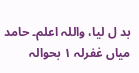بد ل لیا، واللہ اعلم۔ حامد میاں غفرلہ ١ بحوالہ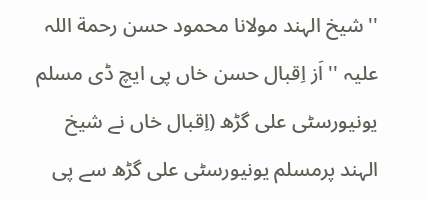''شیخ الہند مولانا محمود حسن رحمة اللہ علیہ '' اَز اِقبال حسن خاں پی ایچ ڈی مسلم یونیورسٹی علی گڑھ (اِقبال خاں نے شیخ الہند پرمسلم یونیورسٹی علی گڑھ سے پی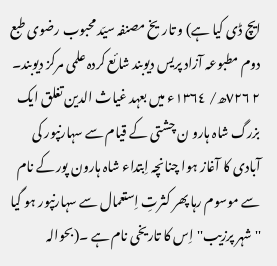ایچ ڈی کیا ہے) و تاریخ مصنفہ سیّد محبوب رضوی طبع دوم مطبوعہ آزاد پریس دیوبند شائع کردہ علمی مرکز دیوبند۔ ٢ ٧٢٦ھ/ ١٣٦٤ء میں بعہد غیاث الدین تغلق ایک بزرگ شاہ ہارو ن چشتی کے قیام سے سہارنپور کی آبادی کا آغاز ہوا چنانچہ اِبتداء شاہ ہارون پور کے نام سے موسوم رہا پھر کثرتِ اِستعمال سے سہارنپور ہو گیا ''شہر پرزیب''اِس کا تاریخی نام ہے ۔(بحوالہ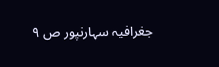جغرافیہ سہارنپور ص ٩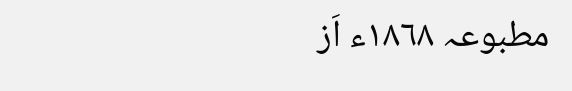مطبوعہ ١٨٦٨ء اَز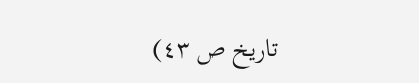تاریخ ص ٤٣)